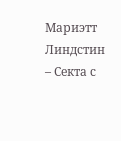Мариэтт Линдстин – Секта с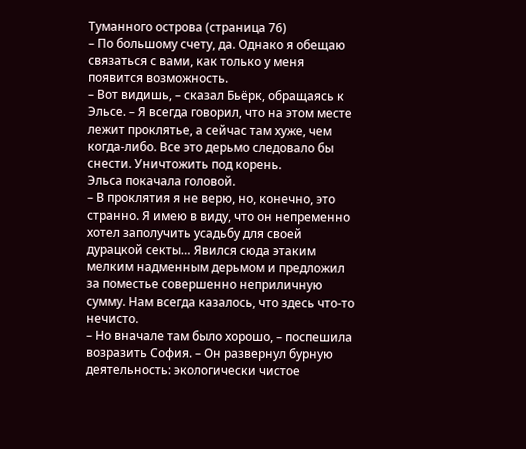Туманного острова (страница 76)
– По большому счету, да. Однако я обещаю связаться с вами, как только у меня появится возможность.
– Вот видишь, – сказал Бьёрк, обращаясь к Эльсе. – Я всегда говорил, что на этом месте лежит проклятье, а сейчас там хуже, чем когда-либо. Все это дерьмо следовало бы снести. Уничтожить под корень.
Эльса покачала головой.
– В проклятия я не верю, но, конечно, это странно. Я имею в виду, что он непременно хотел заполучить усадьбу для своей дурацкой секты… Явился сюда этаким мелким надменным дерьмом и предложил за поместье совершенно неприличную сумму. Нам всегда казалось, что здесь что-то нечисто.
– Но вначале там было хорошо, – поспешила возразить София. – Он развернул бурную деятельность: экологически чистое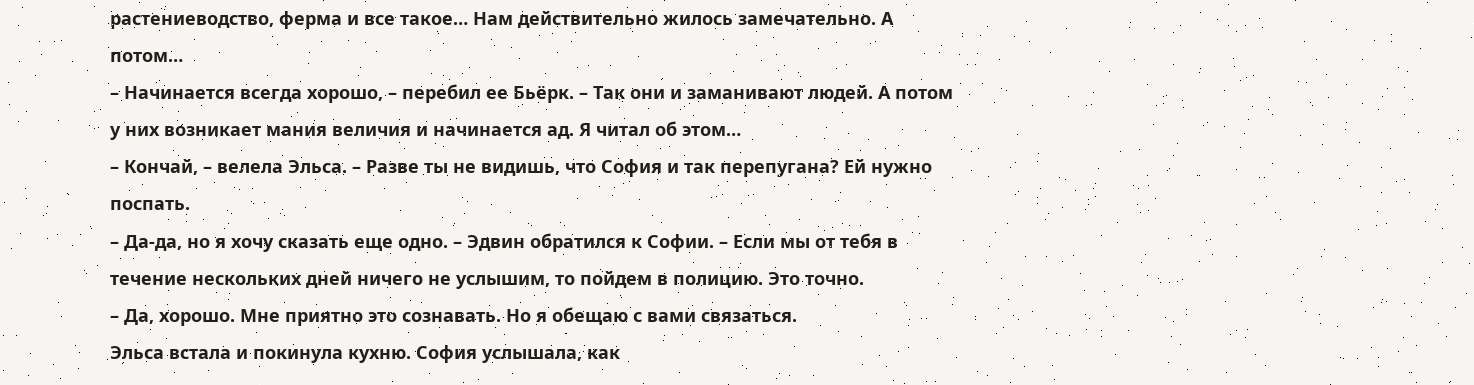растениеводство, ферма и все такое… Нам действительно жилось замечательно. А потом…
– Начинается всегда хорошо, – перебил ее Бьёрк. – Так они и заманивают людей. А потом у них возникает мания величия и начинается ад. Я читал об этом…
– Кончай, – велела Эльса. – Разве ты не видишь, что София и так перепугана? Ей нужно поспать.
– Да-да, но я хочу сказать еще одно. – Эдвин обратился к Софии. – Если мы от тебя в течение нескольких дней ничего не услышим, то пойдем в полицию. Это точно.
– Да, хорошо. Мне приятно это сознавать. Но я обещаю с вами связаться.
Эльса встала и покинула кухню. София услышала, как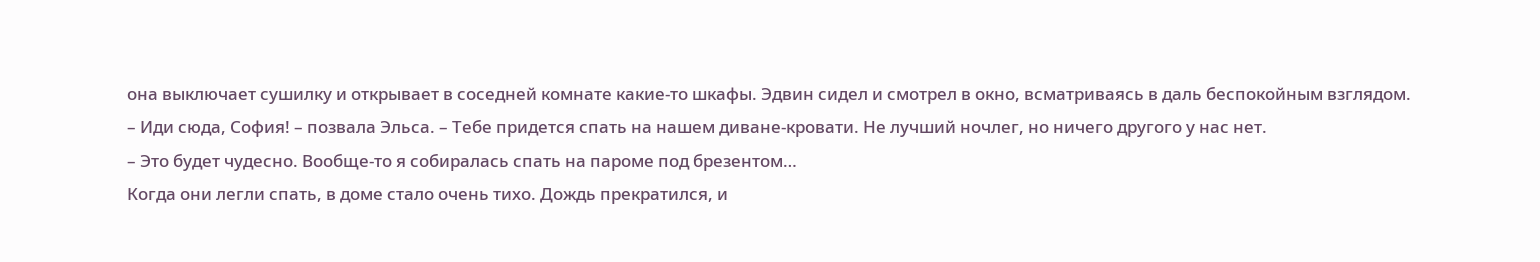она выключает сушилку и открывает в соседней комнате какие-то шкафы. Эдвин сидел и смотрел в окно, всматриваясь в даль беспокойным взглядом.
– Иди сюда, София! – позвала Эльса. – Тебе придется спать на нашем диване-кровати. Не лучший ночлег, но ничего другого у нас нет.
– Это будет чудесно. Вообще-то я собиралась спать на пароме под брезентом…
Когда они легли спать, в доме стало очень тихо. Дождь прекратился, и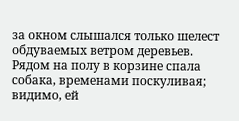за окном слышался только шелест обдуваемых ветром деревьев. Рядом на полу в корзине спала собака, временами поскуливая; видимо, ей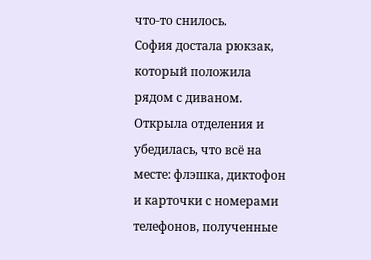что-то снилось.
София достала рюкзак, который положила рядом с диваном. Открыла отделения и убедилась, что всё на месте: флэшка, диктофон и карточки с номерами телефонов, полученные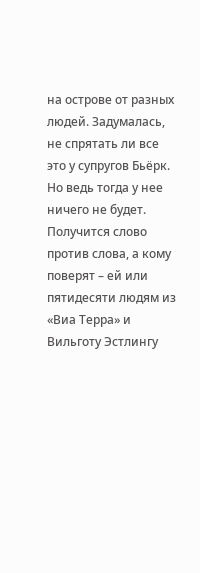на острове от разных людей. Задумалась, не спрятать ли все это у супругов Бьёрк. Но ведь тогда у нее ничего не будет. Получится слово против слова, а кому поверят – ей или пятидесяти людям из «Виа Терра» и Вильготу Эстлингу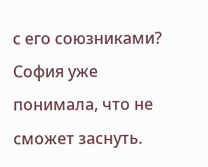с его союзниками?
София уже понимала, что не сможет заснуть.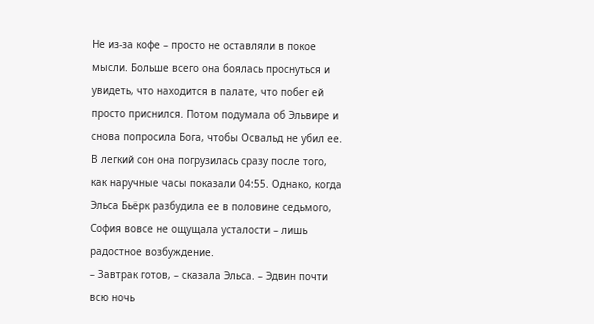Не из-за кофе – просто не оставляли в покое мысли. Больше всего она боялась проснуться и увидеть, что находится в палате, что побег ей просто приснился. Потом подумала об Эльвире и снова попросила Бога, чтобы Освальд не убил ее. В легкий сон она погрузилась сразу после того, как наручные часы показали 04:55. Однако, когда Эльса Бьёрк разбудила ее в половине седьмого, София вовсе не ощущала усталости – лишь радостное возбуждение.
– Завтрак готов, – сказала Эльса. – Эдвин почти всю ночь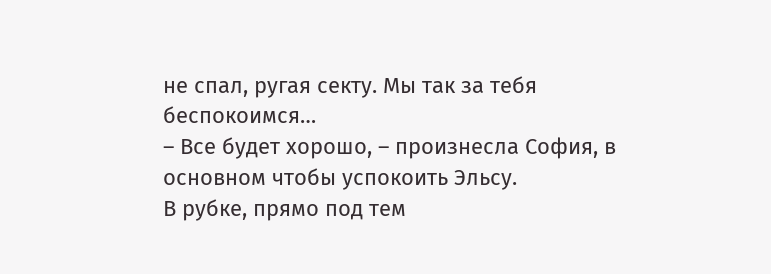не спал, ругая секту. Мы так за тебя беспокоимся…
– Все будет хорошо, – произнесла София, в основном чтобы успокоить Эльсу.
В рубке, прямо под тем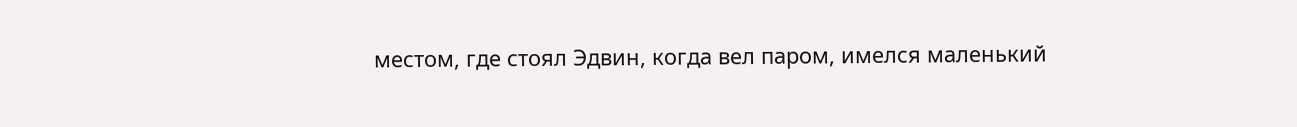местом, где стоял Эдвин, когда вел паром, имелся маленький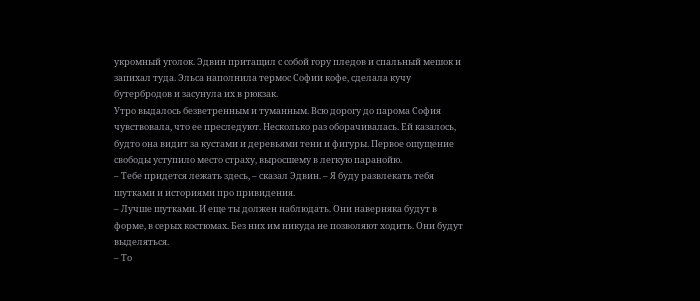укромный уголок. Эдвин притащил с собой гору пледов и спальный мешок и запихал туда. Эльса наполнила термос Софии кофе, сделала кучу бутербродов и засунула их в рюкзак.
Утро выдалось безветренным и туманным. Всю дорогу до парома София чувствовала, что ее преследуют. Несколько раз оборачивалась. Ей казалось, будто она видит за кустами и деревьями тени и фигуры. Первое ощущение свободы уступило место страху, выросшему в легкую паранойю.
– Тебе придется лежать здесь, – сказал Эдвин. – Я буду развлекать тебя шутками и историями про привидения.
– Лучше шутками. И еще ты должен наблюдать. Они наверняка будут в форме, в серых костюмах. Без них им никуда не позволяют ходить. Они будут выделяться.
– То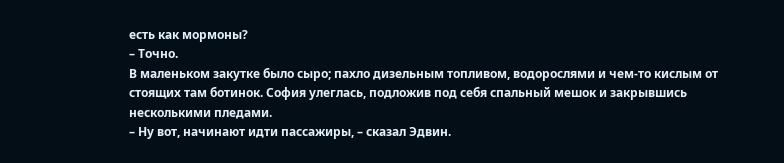есть как мормоны?
– Точно.
В маленьком закутке было сыро; пахло дизельным топливом, водорослями и чем-то кислым от стоящих там ботинок. София улеглась, подложив под себя спальный мешок и закрывшись несколькими пледами.
– Ну вот, начинают идти пассажиры, – сказал Эдвин.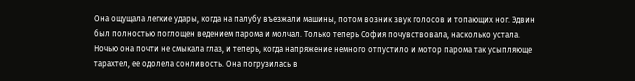Она ощущала легкие удары, когда на палубу въезжали машины, потом возник звук голосов и топающих ног. Эдвин был полностью поглощен ведением парома и молчал. Только теперь София почувствовала, насколько устала. Ночью она почти не смыкала глаз, и теперь, когда напряжение немного отпустило и мотор парома так усыпляюще тарахтел, ее одолела сонливость. Она погрузилась в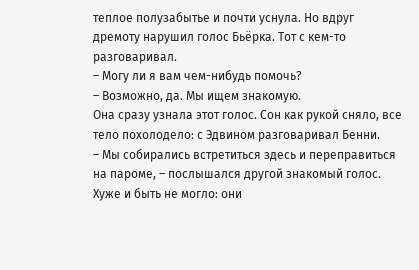теплое полузабытье и почти уснула. Но вдруг дремоту нарушил голос Бьёрка. Тот с кем-то разговаривал.
– Могу ли я вам чем-нибудь помочь?
– Возможно, да. Мы ищем знакомую.
Она сразу узнала этот голос. Сон как рукой сняло, все тело похолодело: с Эдвином разговаривал Бенни.
– Мы собирались встретиться здесь и переправиться на пароме, – послышался другой знакомый голос.
Хуже и быть не могло: они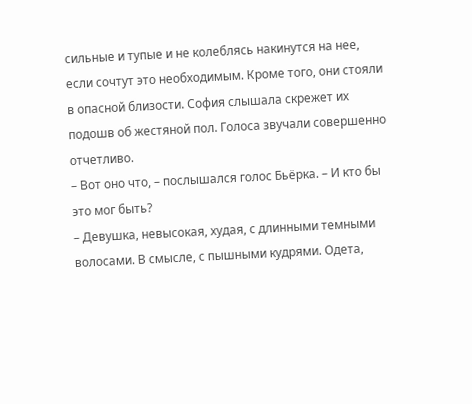сильные и тупые и не колеблясь накинутся на нее, если сочтут это необходимым. Кроме того, они стояли в опасной близости. София слышала скрежет их подошв об жестяной пол. Голоса звучали совершенно отчетливо.
– Вот оно что, – послышался голос Бьёрка. – И кто бы это мог быть?
– Девушка, невысокая, худая, с длинными темными волосами. В смысле, с пышными кудрями. Одета,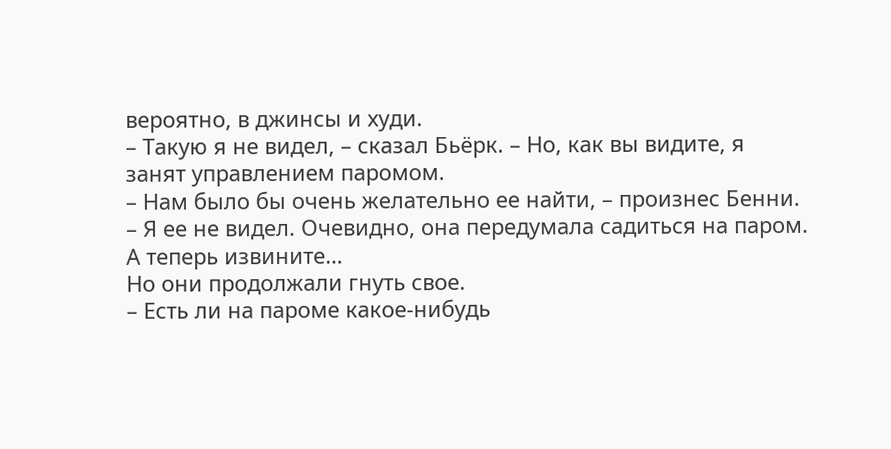вероятно, в джинсы и худи.
– Такую я не видел, – сказал Бьёрк. – Но, как вы видите, я занят управлением паромом.
– Нам было бы очень желательно ее найти, – произнес Бенни.
– Я ее не видел. Очевидно, она передумала садиться на паром. А теперь извините…
Но они продолжали гнуть свое.
– Есть ли на пароме какое-нибудь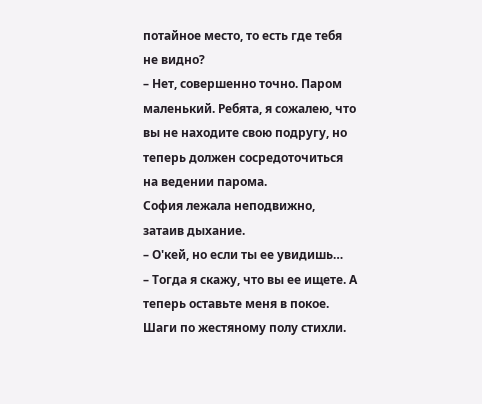потайное место, то есть где тебя не видно?
– Нет, совершенно точно. Паром маленький. Ребята, я сожалею, что вы не находите свою подругу, но теперь должен сосредоточиться на ведении парома.
София лежала неподвижно, затаив дыхание.
– О'кей, но если ты ее увидишь…
– Тогда я скажу, что вы ее ищете. А теперь оставьте меня в покое.
Шаги по жестяному полу стихли.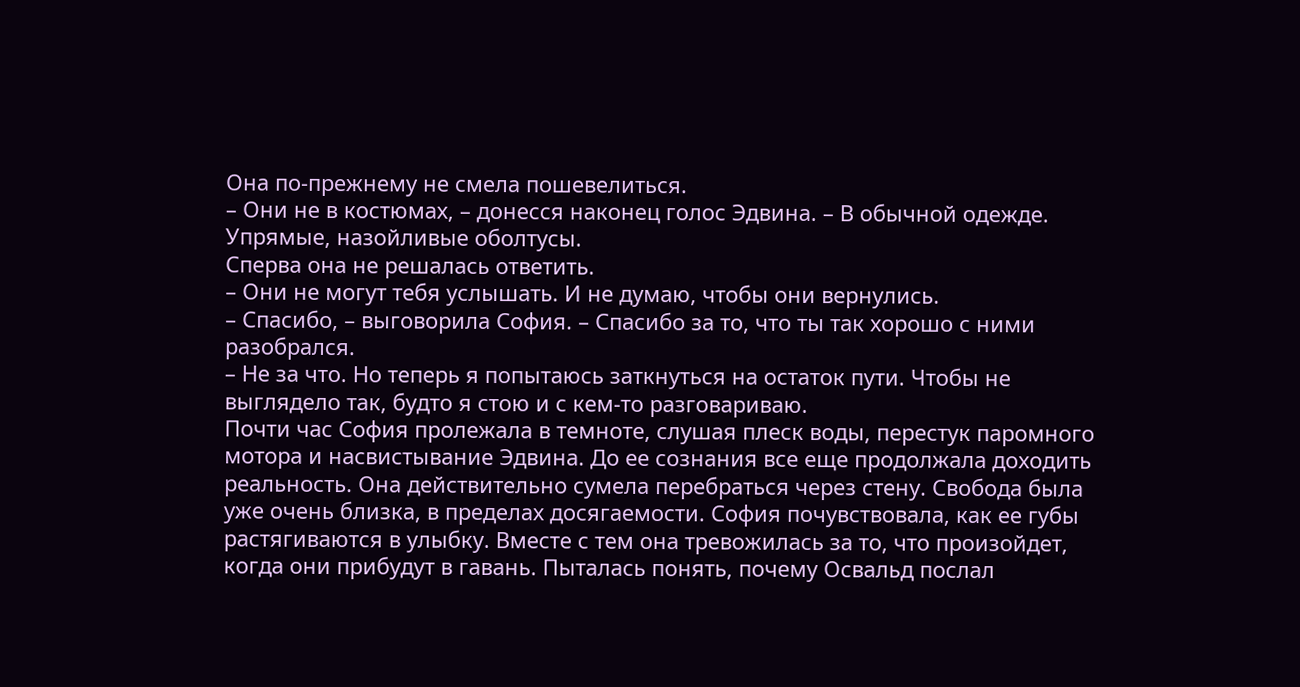Она по-прежнему не смела пошевелиться.
– Они не в костюмах, – донесся наконец голос Эдвина. – В обычной одежде. Упрямые, назойливые оболтусы.
Сперва она не решалась ответить.
– Они не могут тебя услышать. И не думаю, чтобы они вернулись.
– Спасибо, – выговорила София. – Спасибо за то, что ты так хорошо с ними разобрался.
– Не за что. Но теперь я попытаюсь заткнуться на остаток пути. Чтобы не выглядело так, будто я стою и с кем-то разговариваю.
Почти час София пролежала в темноте, слушая плеск воды, перестук паромного мотора и насвистывание Эдвина. До ее сознания все еще продолжала доходить реальность. Она действительно сумела перебраться через стену. Свобода была уже очень близка, в пределах досягаемости. София почувствовала, как ее губы растягиваются в улыбку. Вместе с тем она тревожилась за то, что произойдет, когда они прибудут в гавань. Пыталась понять, почему Освальд послал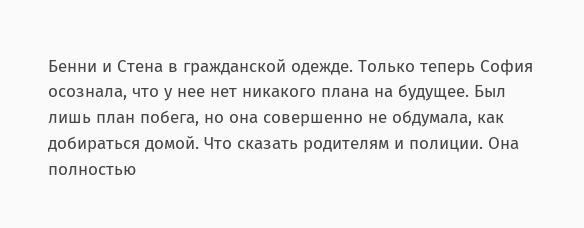Бенни и Стена в гражданской одежде. Только теперь София осознала, что у нее нет никакого плана на будущее. Был лишь план побега, но она совершенно не обдумала, как добираться домой. Что сказать родителям и полиции. Она полностью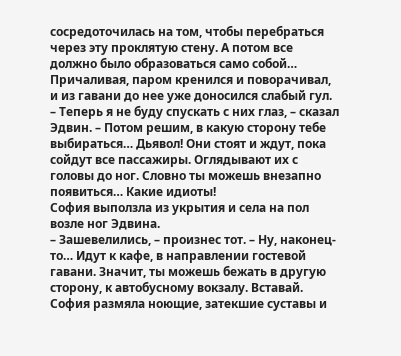сосредоточилась на том, чтобы перебраться через эту проклятую стену. А потом все должно было образоваться само собой…
Причаливая, паром кренился и поворачивал, и из гавани до нее уже доносился слабый гул.
– Теперь я не буду спускать с них глаз, – сказал Эдвин. – Потом решим, в какую сторону тебе выбираться… Дьявол! Они стоят и ждут, пока сойдут все пассажиры. Оглядывают их с головы до ног. Словно ты можешь внезапно появиться… Какие идиоты!
София выползла из укрытия и села на пол возле ног Эдвина.
– Зашевелились, – произнес тот. – Ну, наконец-то… Идут к кафе, в направлении гостевой гавани. Значит, ты можешь бежать в другую сторону, к автобусному вокзалу. Вставай.
София размяла ноющие, затекшие суставы и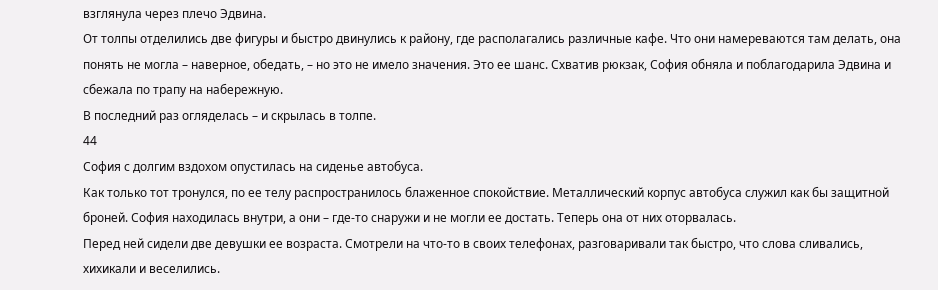взглянула через плечо Эдвина.
От толпы отделились две фигуры и быстро двинулись к району, где располагались различные кафе. Что они намереваются там делать, она понять не могла – наверное, обедать, – но это не имело значения. Это ее шанс. Схватив рюкзак, София обняла и поблагодарила Эдвина и сбежала по трапу на набережную.
В последний раз огляделась – и скрылась в толпе.
44
София с долгим вздохом опустилась на сиденье автобуса.
Как только тот тронулся, по ее телу распространилось блаженное спокойствие. Металлический корпус автобуса служил как бы защитной броней. София находилась внутри, а они – где-то снаружи и не могли ее достать. Теперь она от них оторвалась.
Перед ней сидели две девушки ее возраста. Смотрели на что-то в своих телефонах, разговаривали так быстро, что слова сливались, хихикали и веселились.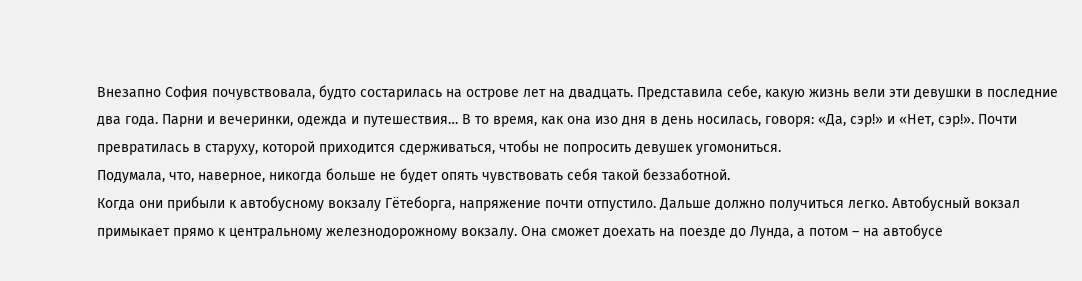Внезапно София почувствовала, будто состарилась на острове лет на двадцать. Представила себе, какую жизнь вели эти девушки в последние два года. Парни и вечеринки, одежда и путешествия… В то время, как она изо дня в день носилась, говоря: «Да, сэр!» и «Нет, сэр!». Почти превратилась в старуху, которой приходится сдерживаться, чтобы не попросить девушек угомониться.
Подумала, что, наверное, никогда больше не будет опять чувствовать себя такой беззаботной.
Когда они прибыли к автобусному вокзалу Гётеборга, напряжение почти отпустило. Дальше должно получиться легко. Автобусный вокзал примыкает прямо к центральному железнодорожному вокзалу. Она сможет доехать на поезде до Лунда, а потом – на автобусе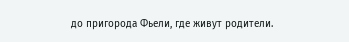до пригорода Фьели, где живут родители.